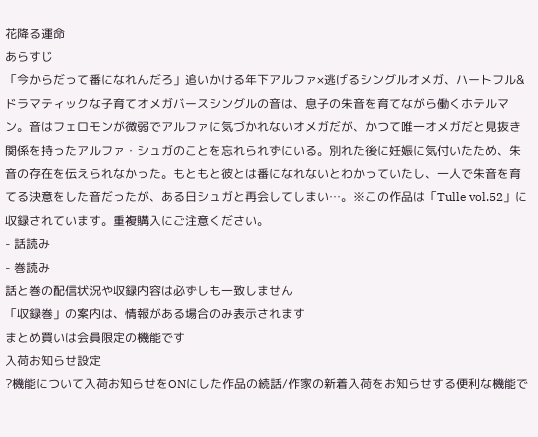花降る運命
あらすじ
「今からだって番になれんだろ」追いかける年下アルファ×逃げるシングルオメガ、ハートフル&ドラマティックな子育てオメガバースシングルの音は、息子の朱音を育てながら働くホテルマン。音はフェロモンが微弱でアルファに気づかれないオメガだが、かつて唯一オメガだと見抜き関係を持ったアルファ・シュガのことを忘れられずにいる。別れた後に妊娠に気付いたため、朱音の存在を伝えられなかった。もともと彼とは番になれないとわかっていたし、一人で朱音を育てる決意をした音だったが、ある日シュガと再会してしまい…。※この作品は「Tulle vol.52」に収録されています。重複購入にご注意ください。
- 話読み
- 巻読み
話と巻の配信状況や収録内容は必ずしも一致しません
「収録巻」の案内は、情報がある場合のみ表示されます
まとめ買いは会員限定の機能です
入荷お知らせ設定
?機能について入荷お知らせをONにした作品の続話/作家の新着入荷をお知らせする便利な機能で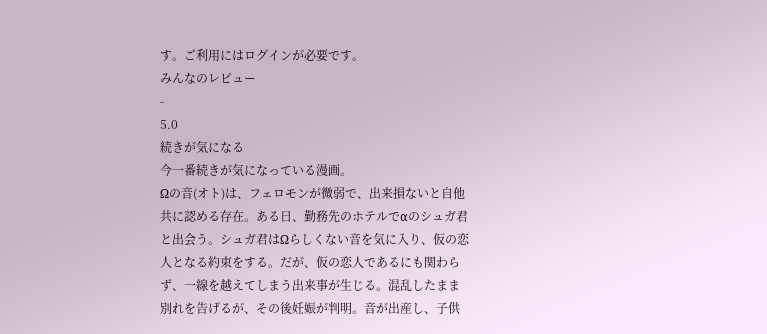す。ご利用にはログインが必要です。
みんなのレビュー
-
5.0
続きが気になる
今一番続きが気になっている漫画。
Ωの音(オト)は、フェロモンが微弱で、出来損ないと自他共に認める存在。ある日、勤務先のホテルでαのシュガ君と出会う。シュガ君はΩらしくない音を気に入り、仮の恋人となる約束をする。だが、仮の恋人であるにも関わらず、一線を越えてしまう出来事が生じる。混乱したまま別れを告げるが、その後妊娠が判明。音が出産し、子供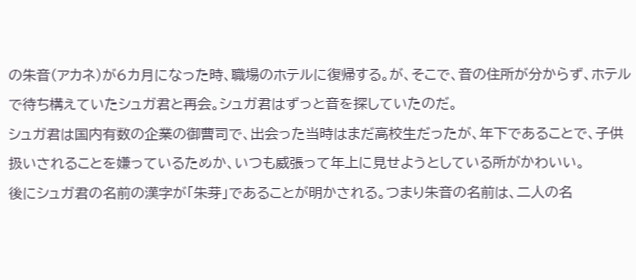の朱音(アカネ)が6カ月になった時、職場のホテルに復帰する。が、そこで、音の住所が分からず、ホテルで待ち構えていたシュガ君と再会。シュガ君はずっと音を探していたのだ。
シュガ君は国内有数の企業の御曹司で、出会った当時はまだ高校生だったが、年下であることで、子供扱いされることを嫌っているためか、いつも威張って年上に見せようとしている所がかわいい。
後にシュガ君の名前の漢字が「朱芽」であることが明かされる。つまり朱音の名前は、二人の名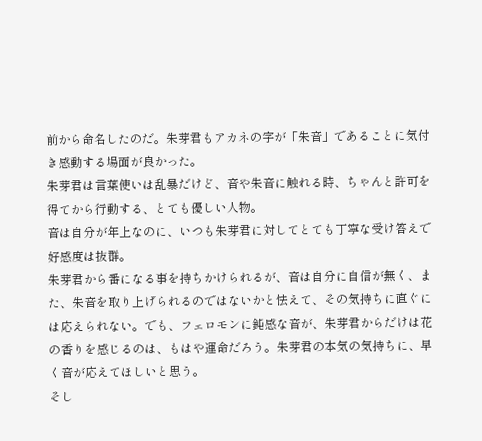前から命名したのだ。朱芽君もアカネの字が「朱音」であることに気付き感動する場面が良かった。
朱芽君は言葉使いは乱暴だけど、音や朱音に触れる時、ちゃんと許可を得てから行動する、とても優しい人物。
音は自分が年上なのに、いつも朱芽君に対してとても丁寧な受け答えで好感度は抜群。
朱芽君から番になる事を持ちかけられるが、音は自分に自信が無く、また、朱音を取り上げられるのではないかと怯えて、その気持ちに直ぐには応えられない。でも、フェロモンに鈍感な音が、朱芽君からだけは花の香りを感じるのは、もはや運命だろう。朱芽君の本気の気持ちに、早く音が応えてほしいと思う。
そし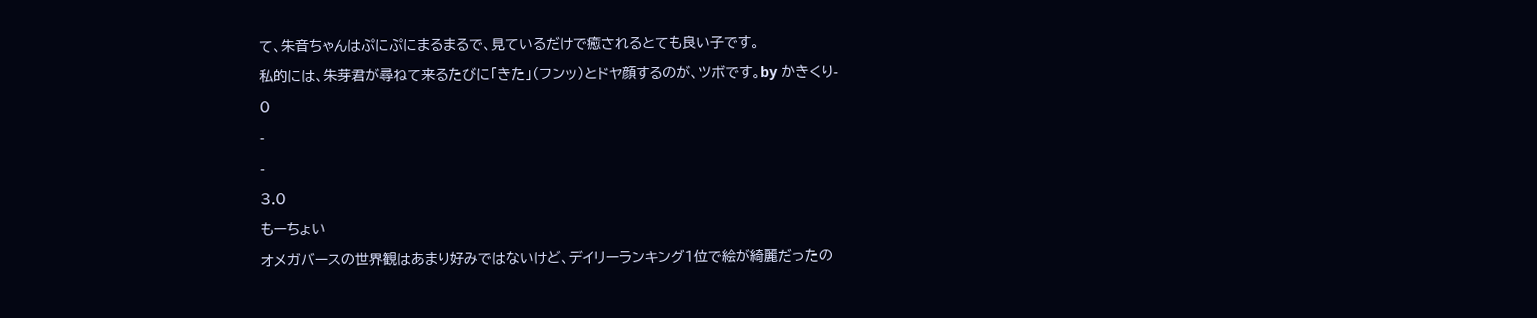て、朱音ちゃんはぷにぷにまるまるで、見ているだけで癒されるとても良い子です。
私的には、朱芽君が尋ねて来るたびに「きた」(フンッ)とドヤ顔するのが、ツボです。by かきくり-
0
-
-
3.0
もーちょい
オメガバースの世界観はあまり好みではないけど、デイリーランキング1位で絵が綺麗だったの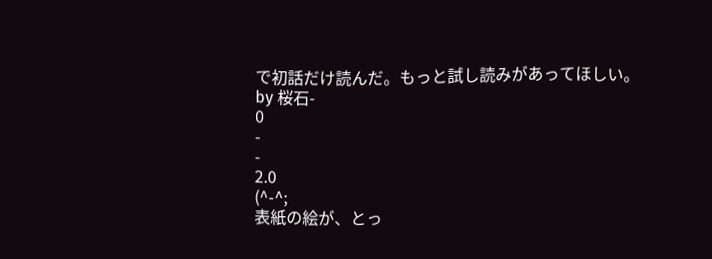で初話だけ読んだ。もっと試し読みがあってほしい。
by 桜石-
0
-
-
2.0
(^-^;
表紙の絵が、とっ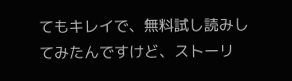てもキレイで、無料試し読みしてみたんですけど、ストーリ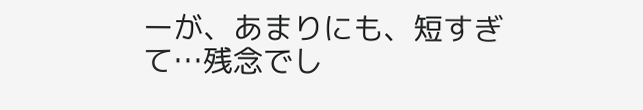ーが、あまりにも、短すぎて…残念でし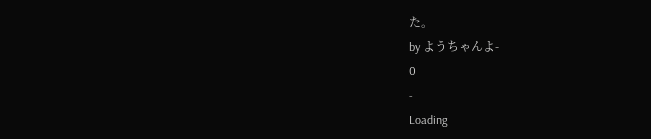た。
by ようちゃんよ-
0
-
Loading